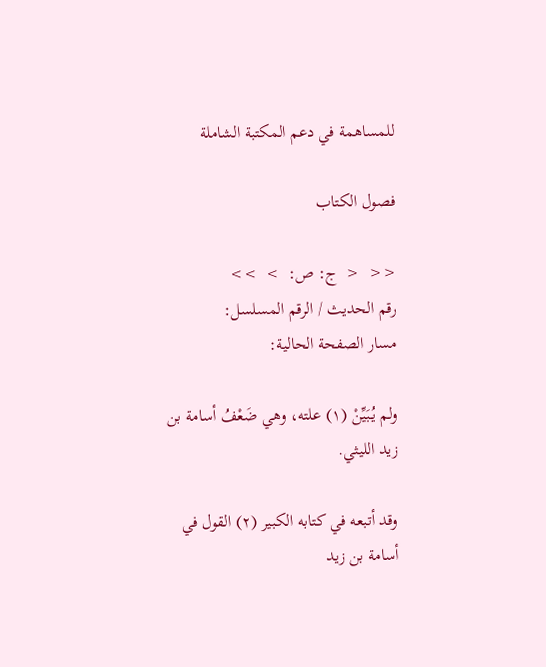للمساهمة في دعم المكتبة الشاملة

فصول الكتاب

<<  <  ج: ص:  >  >>
رقم الحديث / الرقم المسلسل:
مسار الصفحة الحالية:

ولم يُبَيِّنْ (١) علته، وهي ضَعْفُ أسامة بن زيد الليثي.

وقد أتبعه في كتابه الكبير (٢) القول في أسامة بن زيد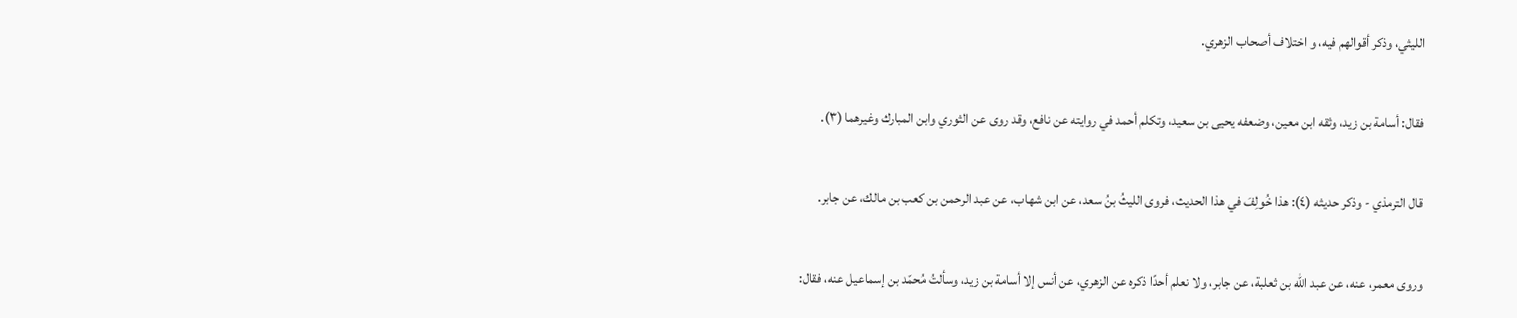الليثي، وذكر أقوالهم فيه، و اختلاف أصحاب الزهري.

فقال: أسامة بن زيد، وثقه ابن معين، وضعفه يحيى بن سعيد، وتكلم أحمد في روايته عن نافع، وقد روى عن الثوري وابن المبارك وغيرهما (٣).

قال الترمذي - وذكر حديثه (٤): هذا خُولِفَ في هذا الحديث، فروى الليثُ بنُ سعد، عن ابن شهاب، عن عبد الرحمن بن كعب بن مالك، عن جابر.

وروى معمر، عنه، عن عبد الله بن ثعلبة، عن جابر، ولا نعلم أحدًا ذكره عن الزهري، عن أنس إلا أسامة بن زيد، وسألتُ مُحمّد بن إسماعيل عنه، فقال: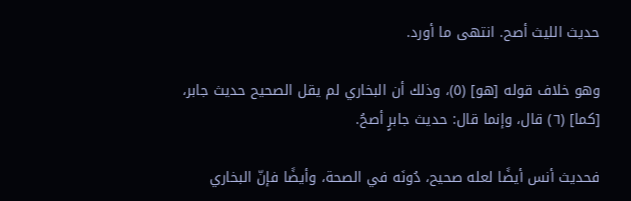حديث الليث أصح. انتهى ما أورد.

وهو خلاف قوله [هو] (٥)، وذلك أن البخاري لم يقل الصحيح حديث جابر، [كما] (٦) قال، وإنما قال: حديث جابرٍ أصحُ.

فحديث أنس أيضًا لعله صحيح، دُونَه في الصحة، وأيضًا فإنّ البخاري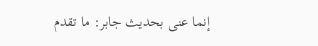إنما عنى بحديث جابر: ما تقدم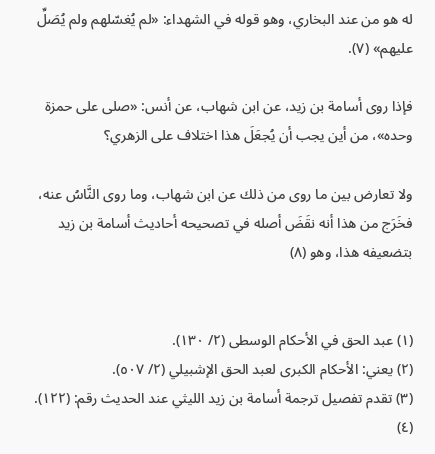له هو من عند البخاري، وهو قوله في الشهداء: «لم يُغسّلهم ولم يُصَلِّ عليهم» (٧).

فإذا روى أسامة بن زيد، عن ابن شهاب، عن أنس: «صلى على حمزة وحده»، من أين يجب أن يُجعَلَ هذا اختلاف على الزهري؟

ولا تعارض بين ما روى من ذلك عن ابن شهاب، وما روى النَّاسُ عنه، فخَرَج من هذا أنه نقَضَ أصله في تصحيحه أحاديث أسامة بن زيد بتضعيفه هذا، وهو (٨)


(١) عبد الحق في الأحكام الوسطى (٢/ ١٣٠).
(٢) يعني: الأحكام الكبرى لعبد الحق الإشبيلي (٢/ ٥٠٧).
(٣) تقدم تفصيل ترجمة أسامة بن زيد الليثي عند الحديث رقم: (١٢٢).
(٤)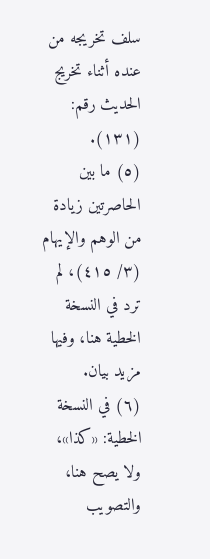سلف تخريجه من عنده أثناء تخريج الحديث رقم: (١٣١).
(٥) ما بين الحاصرتين زيادة من الوهم والإيهام (٣/ ٤١٥)، لم ترد في النسخة الخطية هنا، وفيها مزيد بيان.
(٦) في النسخة الخطية: «كذا»، ولا يصح هنا، والتصويب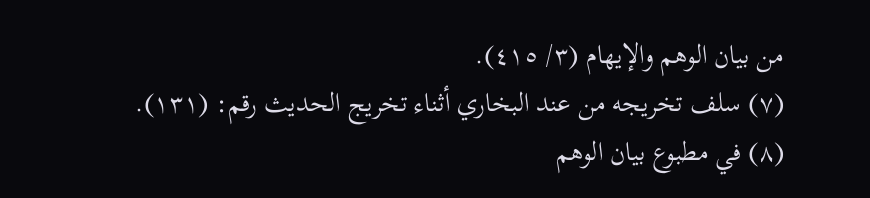من بيان الوهم والإيهام (٣/ ٤١٥).
(٧) سلف تخريجه من عند البخاري أثناء تخريج الحديث رقم: (١٣١).
(٨) في مطبوع بيان الوهم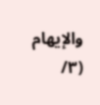والإيهام (٣/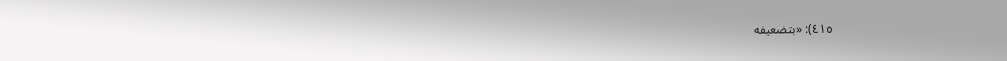٤١٥): «بتضعيفه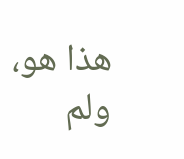هذا هو، ولم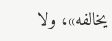يخالفه»، ولا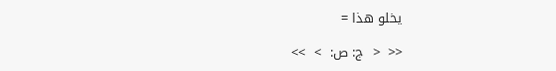يخلو هذا =

<<  <  ج: ص:  >  >>